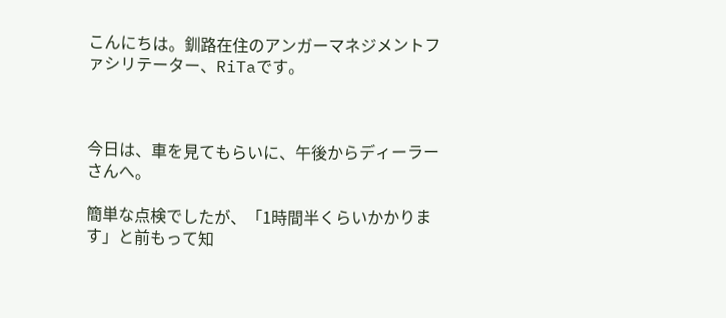こんにちは。釧路在住のアンガーマネジメントファシリテーター、RiTaです。



今日は、車を見てもらいに、午後からディーラーさんへ。

簡単な点検でしたが、「1時間半くらいかかります」と前もって知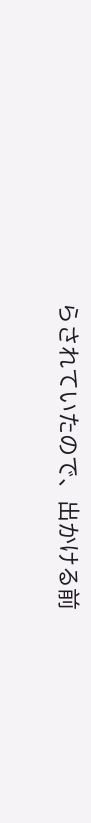らされていたので、出かける前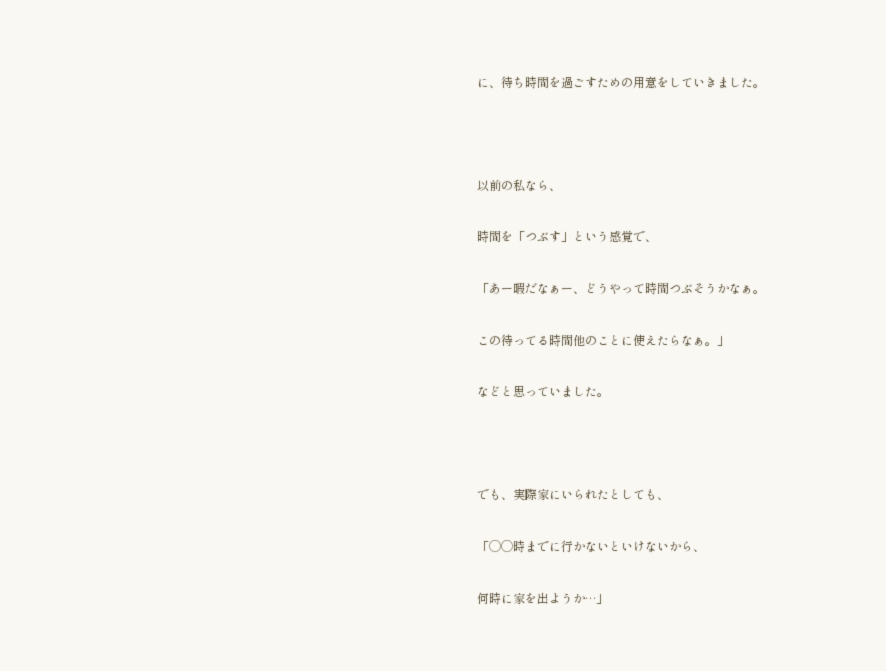に、待ち時間を過ごすための用意をしていきました。



以前の私なら、

時間を「つぶす」という感覚で、

「あー暇だなぁー、どうやって時間つぶそうかなぁ。

この待ってる時間他のことに使えたらなぁ。」

などと思っていました。



でも、実際家にいられたとしても、

「◯◯時までに行かないといけないから、

何時に家を出ようか…」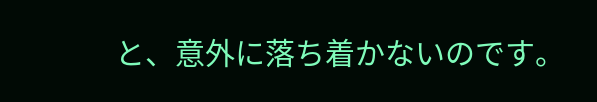と、意外に落ち着かないのです。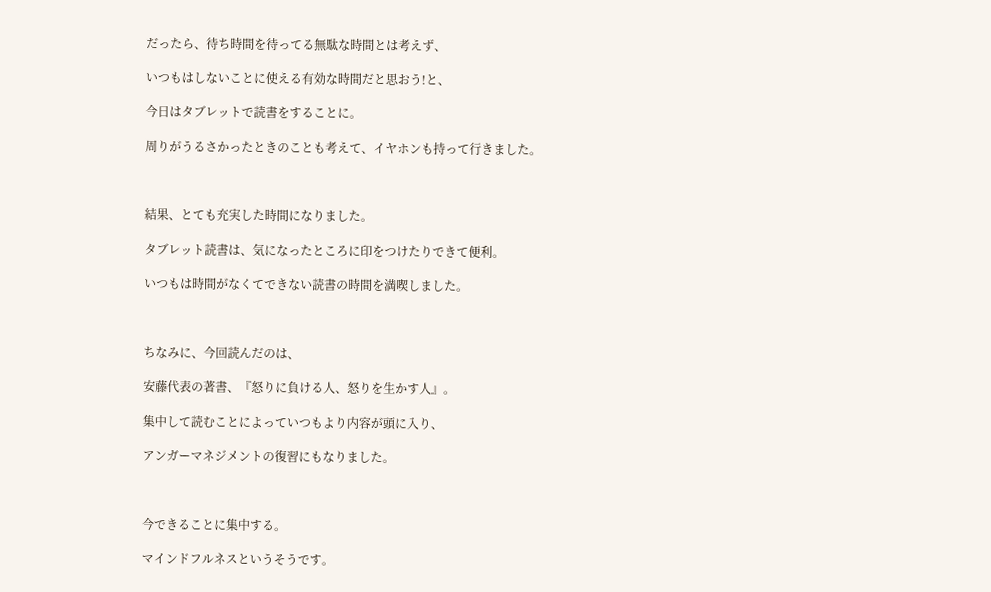だったら、待ち時間を待ってる無駄な時間とは考えず、

いつもはしないことに使える有効な時間だと思おう!と、

今日はタブレットで読書をすることに。

周りがうるさかったときのことも考えて、イヤホンも持って行きました。



結果、とても充実した時間になりました。

タブレット読書は、気になったところに印をつけたりできて便利。

いつもは時間がなくてできない読書の時間を満喫しました。



ちなみに、今回読んだのは、

安藤代表の著書、『怒りに負ける人、怒りを生かす人』。

集中して読むことによっていつもより内容が頭に入り、

アンガーマネジメントの復習にもなりました。



今できることに集中する。

マインドフルネスというそうです。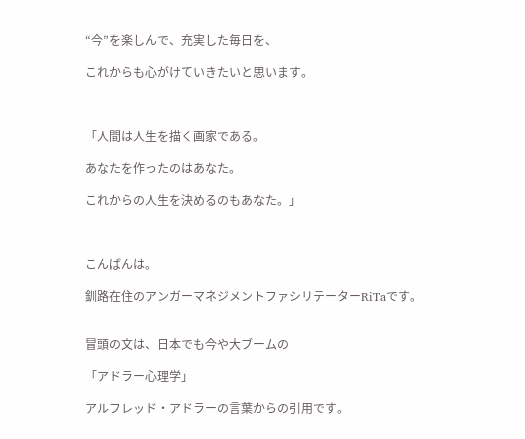“今”を楽しんで、充実した毎日を、

これからも心がけていきたいと思います。



「人間は人生を描く画家である。

あなたを作ったのはあなた。

これからの人生を決めるのもあなた。」



こんばんは。

釧路在住のアンガーマネジメントファシリテーターRiTaです。


冒頭の文は、日本でも今や大ブームの

「アドラー心理学」

アルフレッド・アドラーの言葉からの引用です。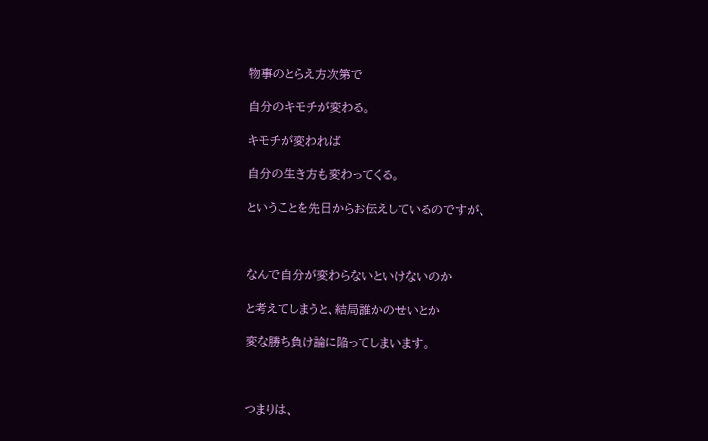物事のとらえ方次第で

自分のキモチが変わる。

キモチが変われば

自分の生き方も変わってくる。

ということを先日からお伝えしているのですが、



なんで自分が変わらないといけないのか

と考えてしまうと、結局誰かのせいとか

変な勝ち負け論に陥ってしまいます。



つまりは、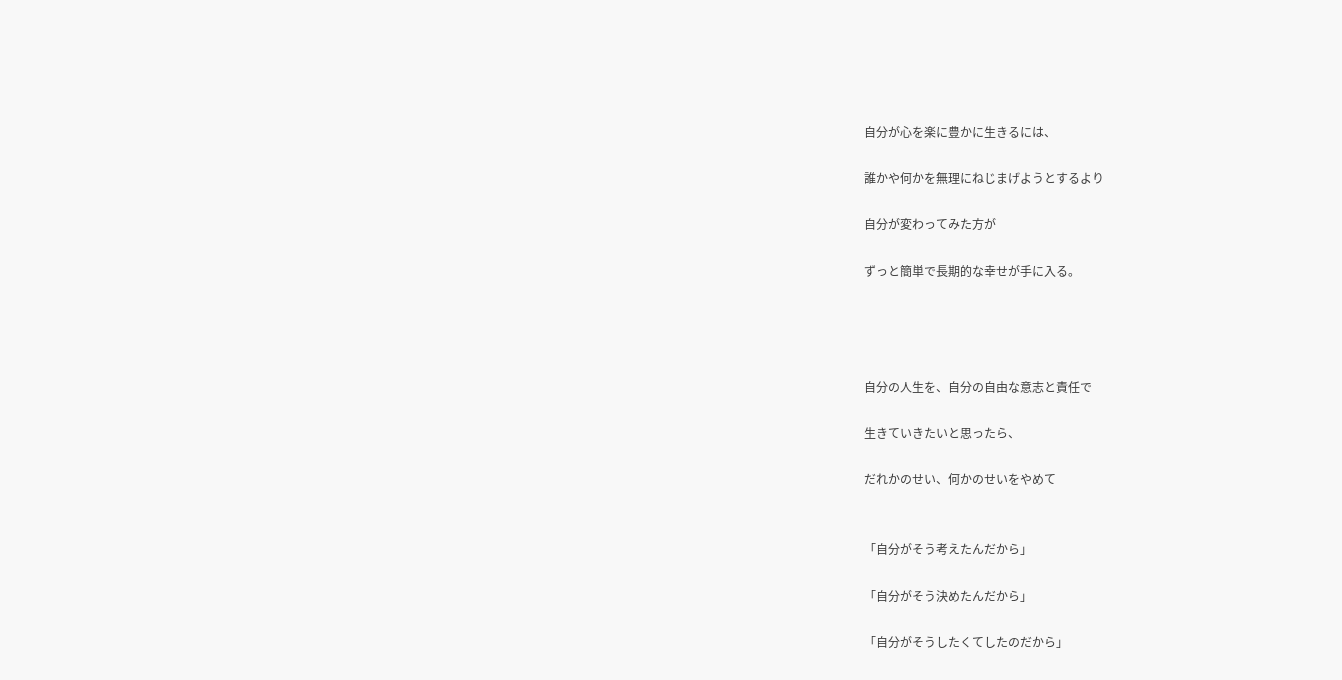自分が心を楽に豊かに生きるには、

誰かや何かを無理にねじまげようとするより

自分が変わってみた方が

ずっと簡単で長期的な幸せが手に入る。




自分の人生を、自分の自由な意志と責任で

生きていきたいと思ったら、

だれかのせい、何かのせいをやめて


「自分がそう考えたんだから」

「自分がそう決めたんだから」

「自分がそうしたくてしたのだから」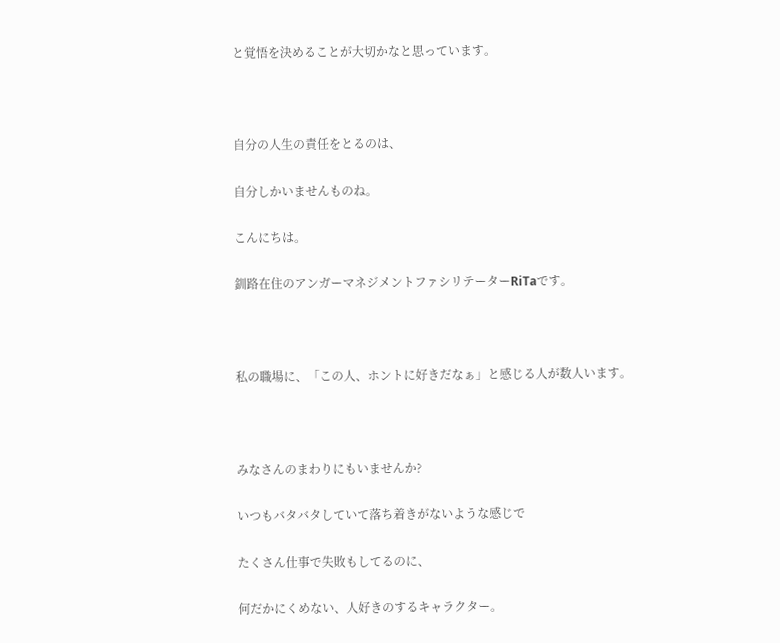と覚悟を決めることが大切かなと思っています。



自分の人生の責任をとるのは、

自分しかいませんものね。

こんにちは。

釧路在住のアンガーマネジメントファシリテーターRiTaです。



私の職場に、「この人、ホントに好きだなぁ」と感じる人が数人います。



みなさんのまわりにもいませんか?

いつもバタバタしていて落ち着きがないような感じで

たくさん仕事で失敗もしてるのに、

何だかにくめない、人好きのするキャラクター。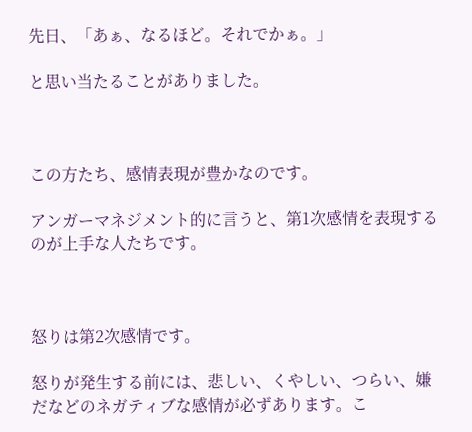先日、「あぁ、なるほど。それでかぁ。」

と思い当たることがありました。



この方たち、感情表現が豊かなのです。

アンガーマネジメント的に言うと、第1次感情を表現するのが上手な人たちです。



怒りは第2次感情です。

怒りが発生する前には、悲しい、くやしい、つらい、嫌だなどのネガティブな感情が必ずあります。こ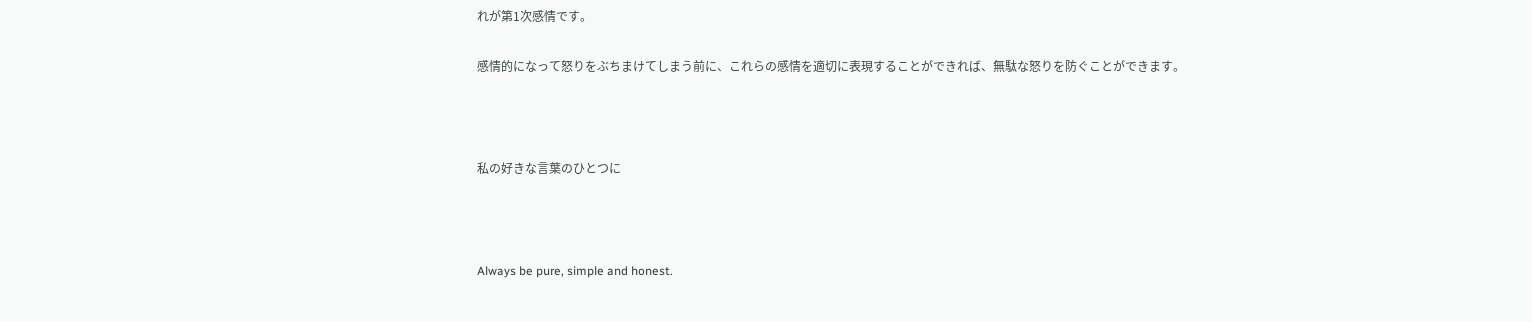れが第1次感情です。

感情的になって怒りをぶちまけてしまう前に、これらの感情を適切に表現することができれば、無駄な怒りを防ぐことができます。



私の好きな言葉のひとつに



Always be pure, simple and honest.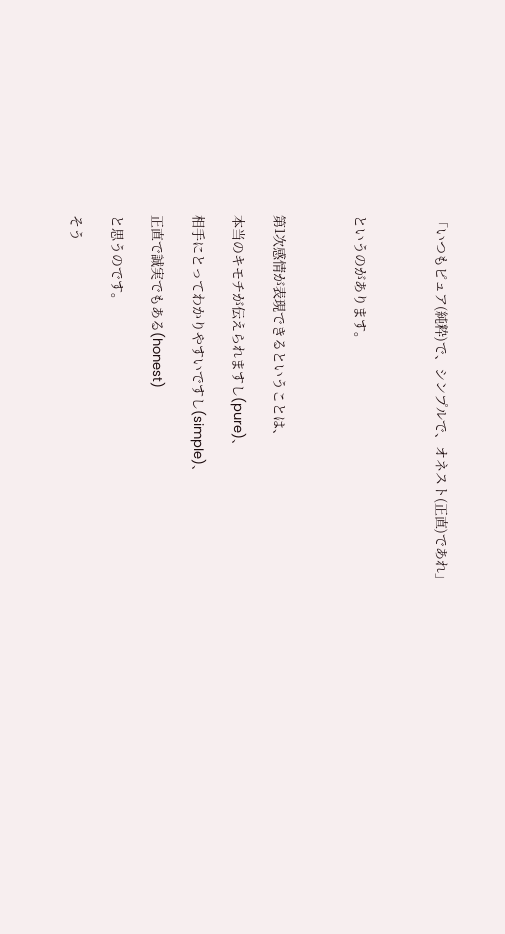「いつもピュア(純粋)で、シンプルで、オネスト(正直)であれ」



というのがあります。



第1次感情が表現できるということは、

本当のキモチが伝えられますし(pure)、

相手にとってわかりやすいですし(simple)、

正直で誠実でもある(honest)

と思うのです。

そう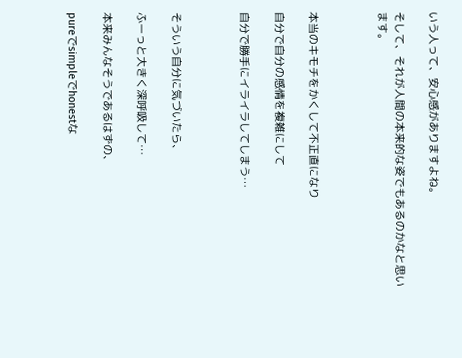いう人って、安心感がありますよね。

そして、それが人間の本来的な姿でもあるのかなと思います。



本当のキモチをかくして不正直になり

自分で自分の感情を複雑にして

自分で勝手にイライラしてしまう…



そういう自分に気づいたら、

ふーっと大きく深呼吸して…

本来みんなそうであるはずの、

pureでsimpleでhonestな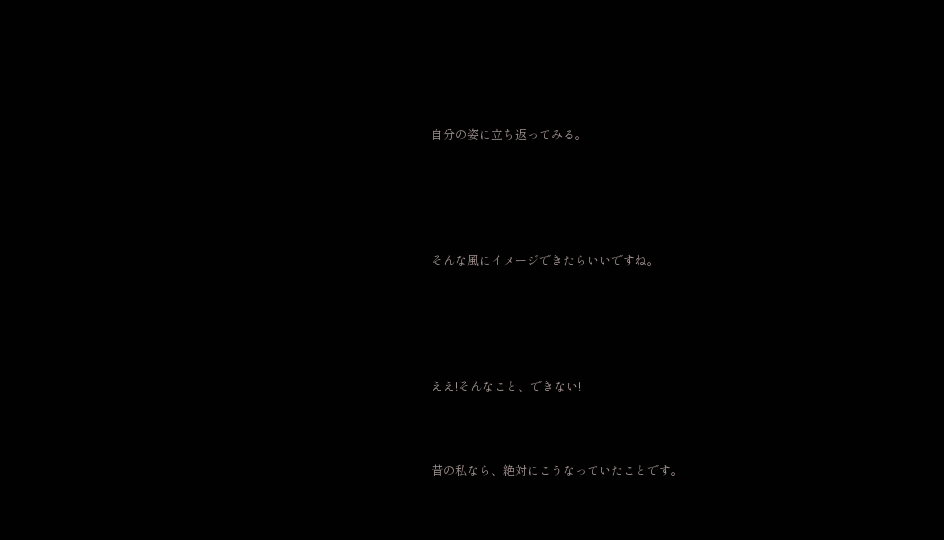自分の姿に立ち返ってみる。





そんな風にイメージできたらいいですね。





ええ!そんなこと、できない!



昔の私なら、絶対にこうなっていたことです。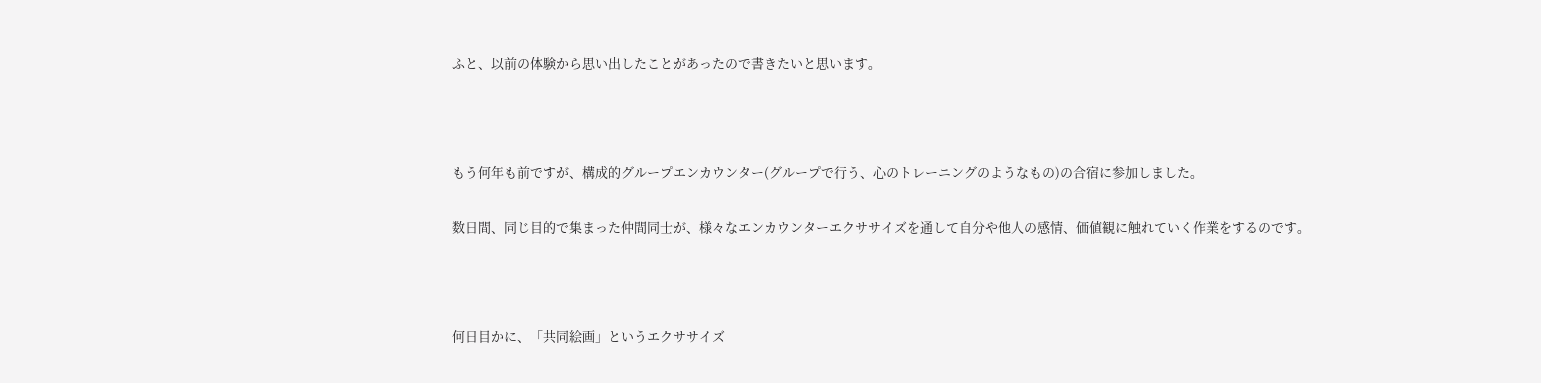ふと、以前の体験から思い出したことがあったので書きたいと思います。



もう何年も前ですが、構成的グループエンカウンター(グループで行う、心のトレーニングのようなもの)の合宿に参加しました。

数日間、同じ目的で集まった仲間同士が、様々なエンカウンターエクササイズを通して自分や他人の感情、価値観に触れていく作業をするのです。



何日目かに、「共同絵画」というエクササイズ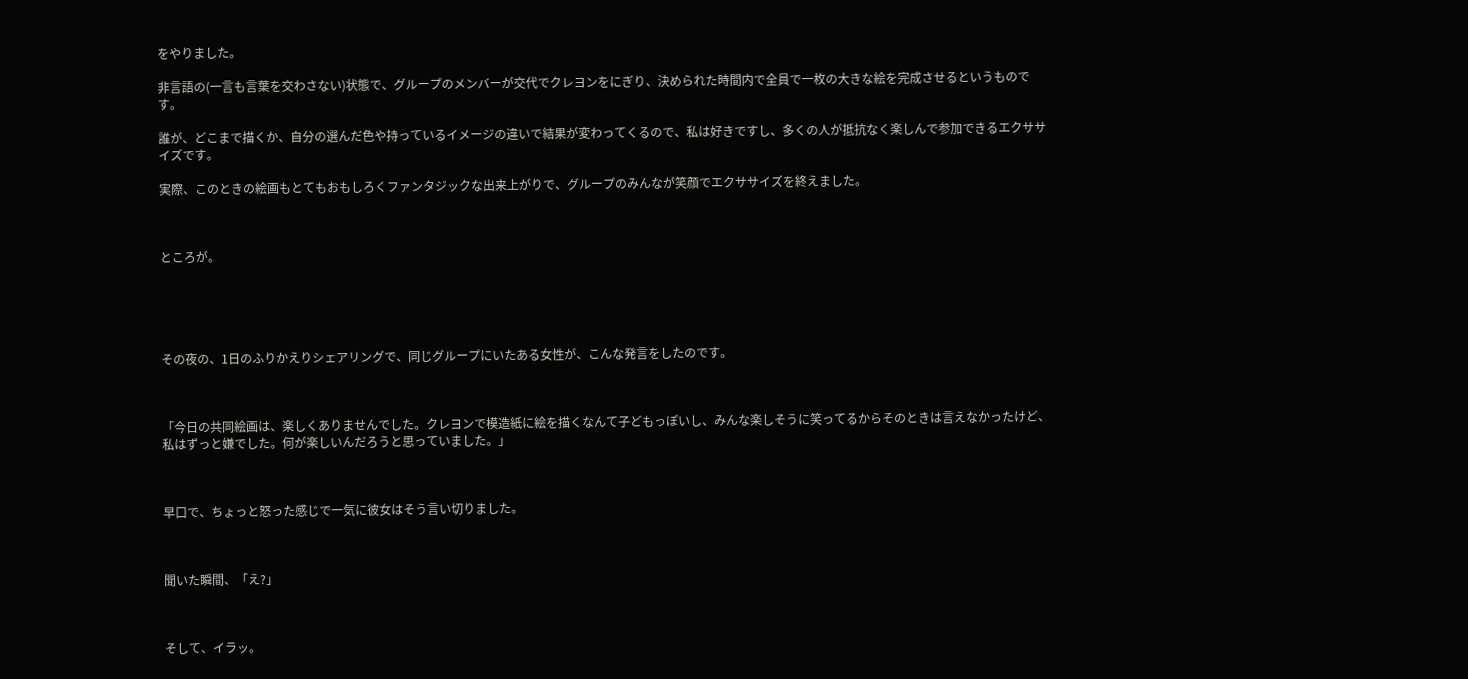をやりました。

非言語の(一言も言葉を交わさない)状態で、グループのメンバーが交代でクレヨンをにぎり、決められた時間内で全員で一枚の大きな絵を完成させるというものです。

誰が、どこまで描くか、自分の選んだ色や持っているイメージの違いで結果が変わってくるので、私は好きですし、多くの人が抵抗なく楽しんで参加できるエクササイズです。

実際、このときの絵画もとてもおもしろくファンタジックな出来上がりで、グループのみんなが笑顔でエクササイズを終えました。



ところが。





その夜の、1日のふりかえりシェアリングで、同じグループにいたある女性が、こんな発言をしたのです。



「今日の共同絵画は、楽しくありませんでした。クレヨンで模造紙に絵を描くなんて子どもっぽいし、みんな楽しそうに笑ってるからそのときは言えなかったけど、私はずっと嫌でした。何が楽しいんだろうと思っていました。」



早口で、ちょっと怒った感じで一気に彼女はそう言い切りました。



聞いた瞬間、「え?」



そして、イラッ。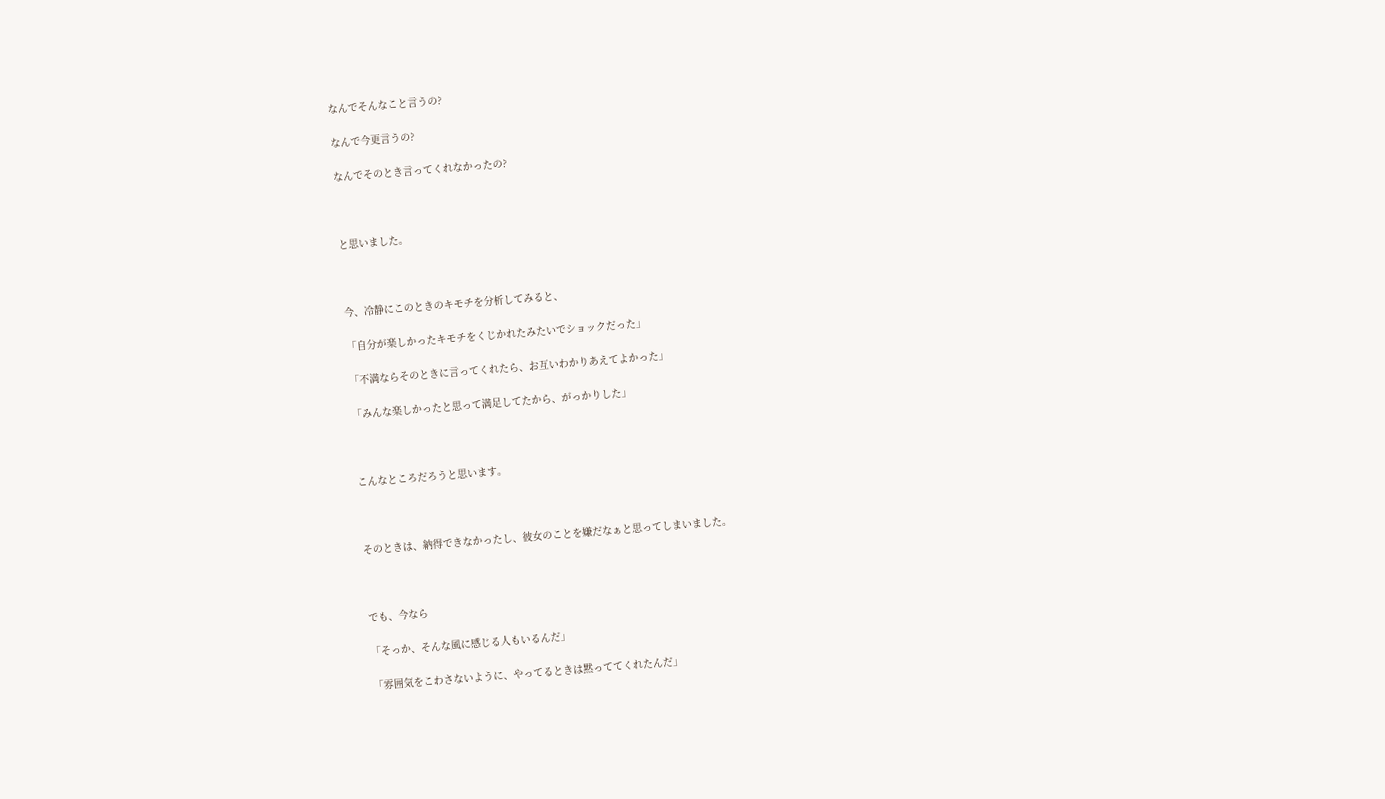なんでそんなこと言うの?

なんで今更言うの?

なんでそのとき言ってくれなかったの?



と思いました。



今、冷静にこのときのキモチを分析してみると、

「自分が楽しかったキモチをくじかれたみたいでショックだった」

「不満ならそのときに言ってくれたら、お互いわかりあえてよかった」

「みんな楽しかったと思って満足してたから、がっかりした」



こんなところだろうと思います。



そのときは、納得できなかったし、彼女のことを嫌だなぁと思ってしまいました。



でも、今なら

「そっか、そんな風に感じる人もいるんだ」

「雰囲気をこわさないように、やってるときは黙っててくれたんだ」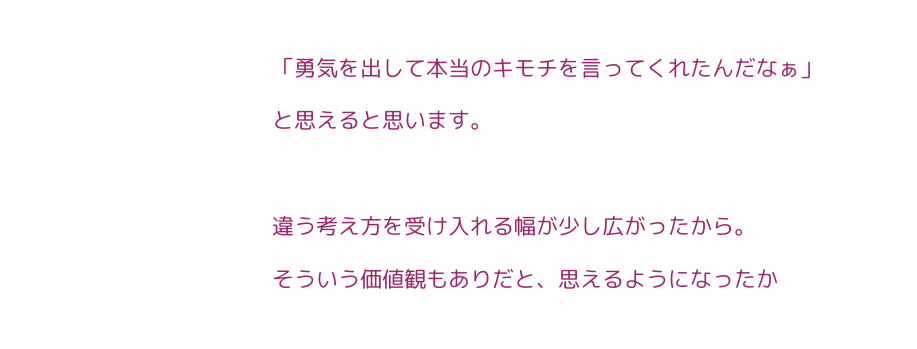「勇気を出して本当のキモチを言ってくれたんだなぁ」

と思えると思います。



違う考え方を受け入れる幅が少し広がったから。

そういう価値観もありだと、思えるようになったか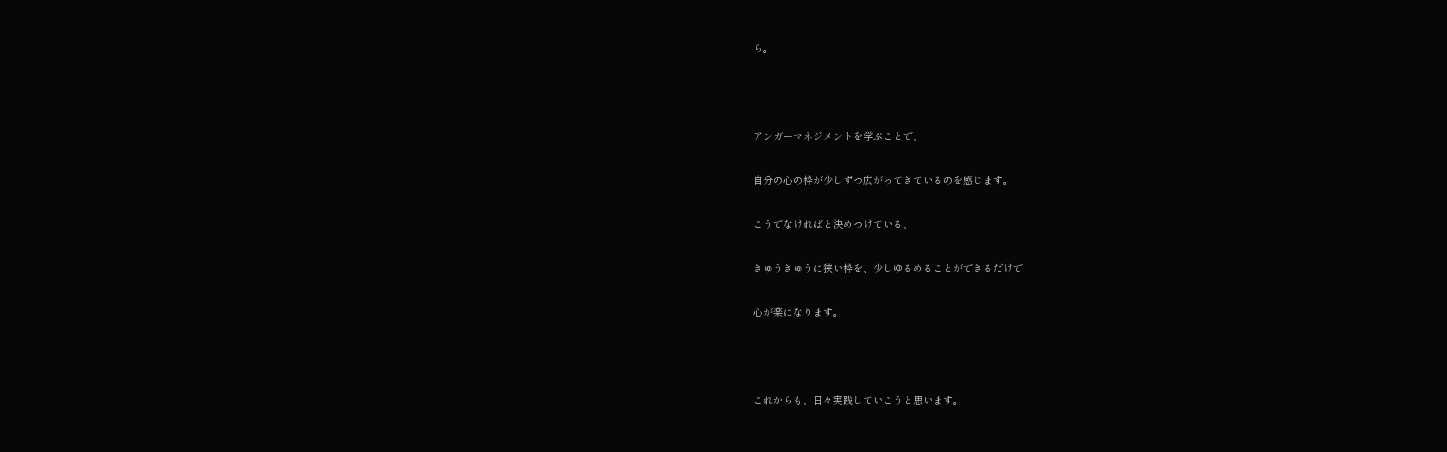ら。



アンガーマネジメントを学ぶことで、

自分の心の枠が少しずつ広がってきているのを感じます。

こうでなければと決めつけている、

きゅうきゅうに狭い枠を、少しゆるめることができるだけで

心が楽になります。



これからも、日々実践していこうと思います。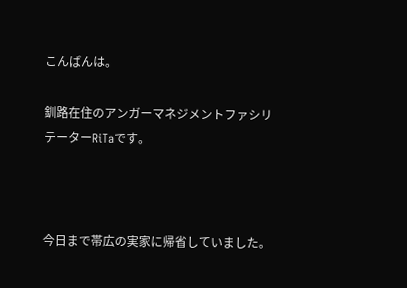こんばんは。

釧路在住のアンガーマネジメントファシリテーターRiTaです。



今日まで帯広の実家に帰省していました。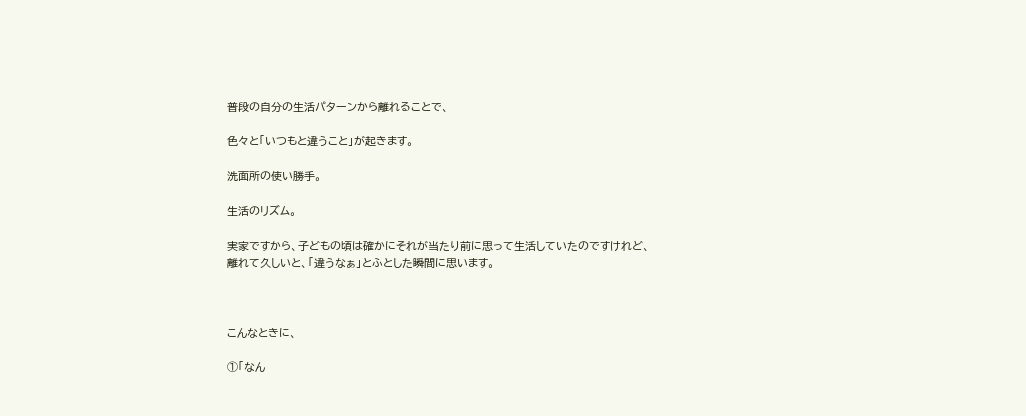普段の自分の生活パターンから離れることで、

色々と「いつもと違うこと」が起きます。

洗面所の使い勝手。

生活のリズム。

実家ですから、子どもの頃は確かにそれが当たり前に思って生活していたのですけれど、離れて久しいと、「違うなぁ」とふとした瞬間に思います。



こんなときに、

①「なん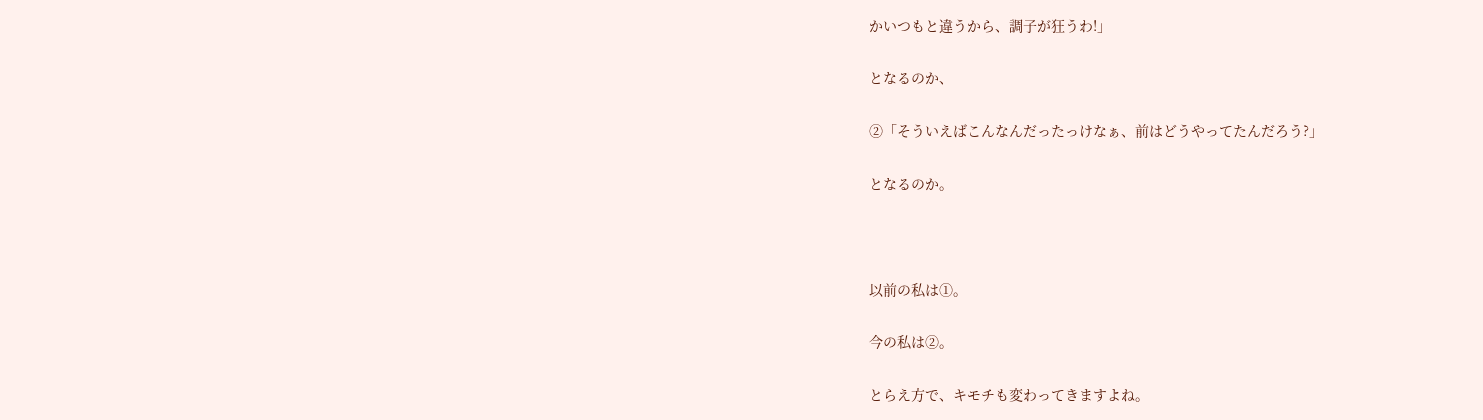かいつもと違うから、調子が狂うわ!」

となるのか、

②「そういえばこんなんだったっけなぁ、前はどうやってたんだろう?」

となるのか。



以前の私は①。

今の私は②。

とらえ方で、キモチも変わってきますよね。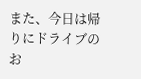また、今日は帰りにドライブのお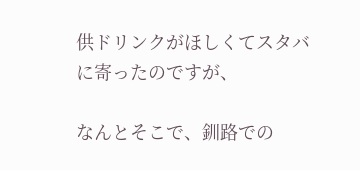供ドリンクがほしくてスタバに寄ったのですが、

なんとそこで、釧路での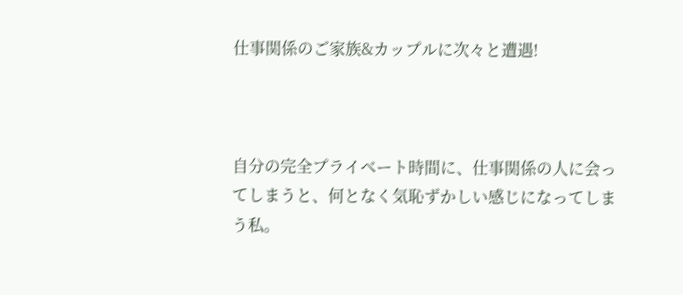仕事関係のご家族&カップルに次々と遭遇!



自分の完全プライベート時間に、仕事関係の人に会ってしまうと、何となく気恥ずかしい感じになってしまう私。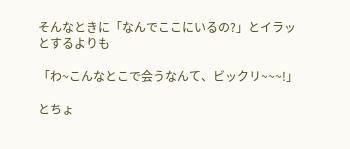そんなときに「なんでここにいるの?」とイラッとするよりも

「わ~こんなとこで会うなんて、ビックリ~~~!」

とちょ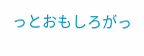っとおもしろがっ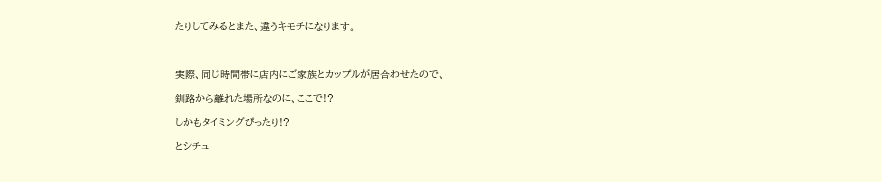たりしてみるとまた、違うキモチになります。



実際、同じ時間帯に店内にご家族とカップルが居合わせたので、

釧路から離れた場所なのに、ここで!?

しかもタイミングぴったり!?

とシチュ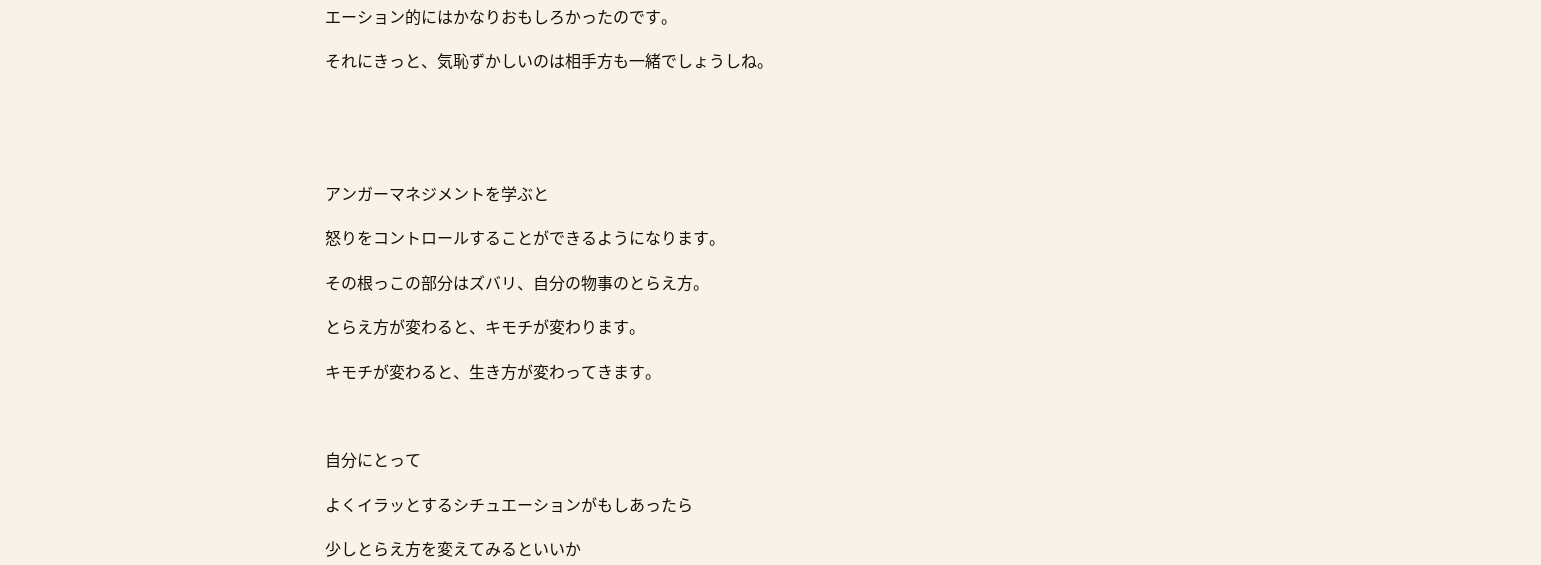エーション的にはかなりおもしろかったのです。

それにきっと、気恥ずかしいのは相手方も一緒でしょうしね。





アンガーマネジメントを学ぶと

怒りをコントロールすることができるようになります。

その根っこの部分はズバリ、自分の物事のとらえ方。

とらえ方が変わると、キモチが変わります。

キモチが変わると、生き方が変わってきます。



自分にとって

よくイラッとするシチュエーションがもしあったら

少しとらえ方を変えてみるといいか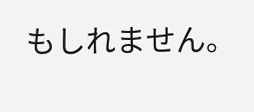もしれません。